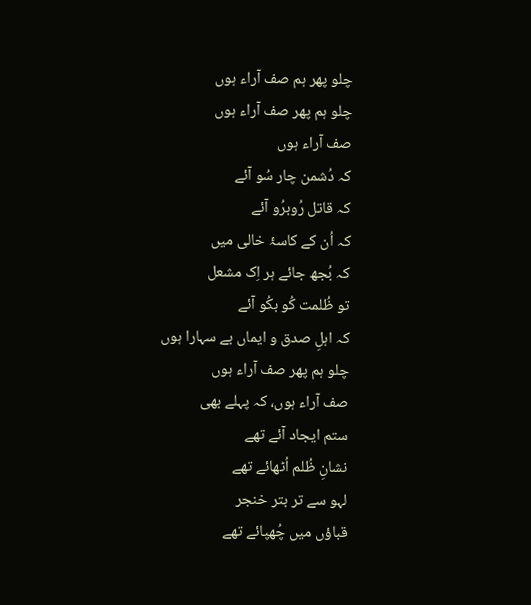چلو پھر ہم صف آراء ہوں
چلو ہم پھر صف آراء ہوں
صف آراء ہوں
کہ دُشمن چار سُو آئے
کہ قاتل رُوبرُو آئے
کہ اُن کے کاسۂ خالی میں
کہ بُجھ جائے ہر اِک مشعل
تو ظُلمت کُو بکُو آئے
کہ اہلِ صدق و ایماں بے سہارا ہوں
چلو ہم پھر صف آراء ہوں
صف آراء ہوں، کہ پہلے بھی
ستم ایجاد آئے تھے
نشانِ ظُلم اُٹھائے تھے
لہو سے تر بتر خنجر
قباؤں میں چُھپائے تھے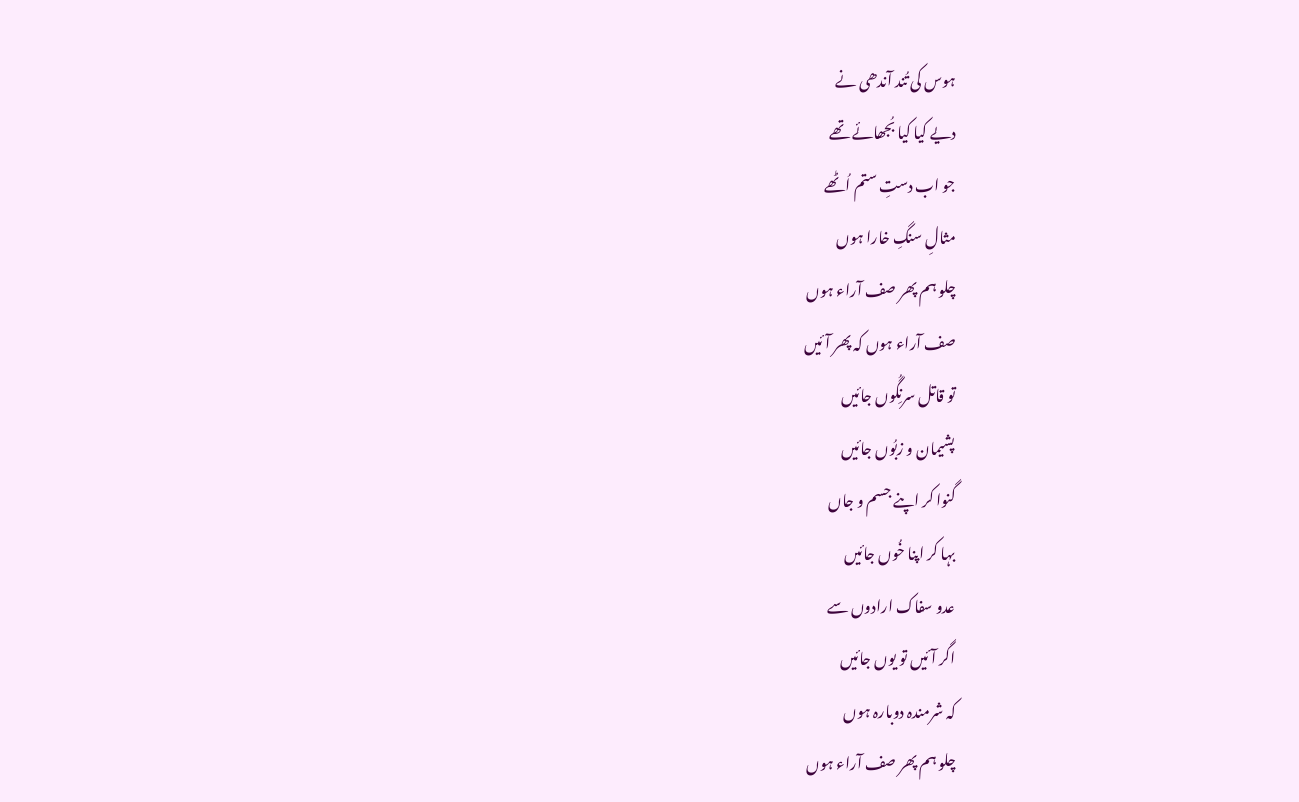ہوس کی تُند آندھی نے
دیے کیا کیا بُجھائے تھے
جو اب دستِ ستم اُٹھے
مثالِ سنگِ خارا ہوں
چلو ہم پھر صف آراء ہوں
صف آراء ہوں کہ پھر آئیں
تو قاتل سرنِگُوں جائیں
پشیمان و زبُوں جائیں
گنوا کر اپنے جسم و جاں
بہا کر اپنا خُوں جائیں
عدو سفاک ارادوں سے
اگر آئیں تو یوں جائیں
کہ شرمندہ دوبارہ ہوں
چلو ہم پھر صف آراء ہوں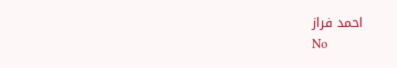احمد فراز
No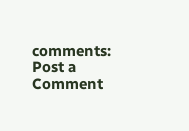comments:
Post a Comment